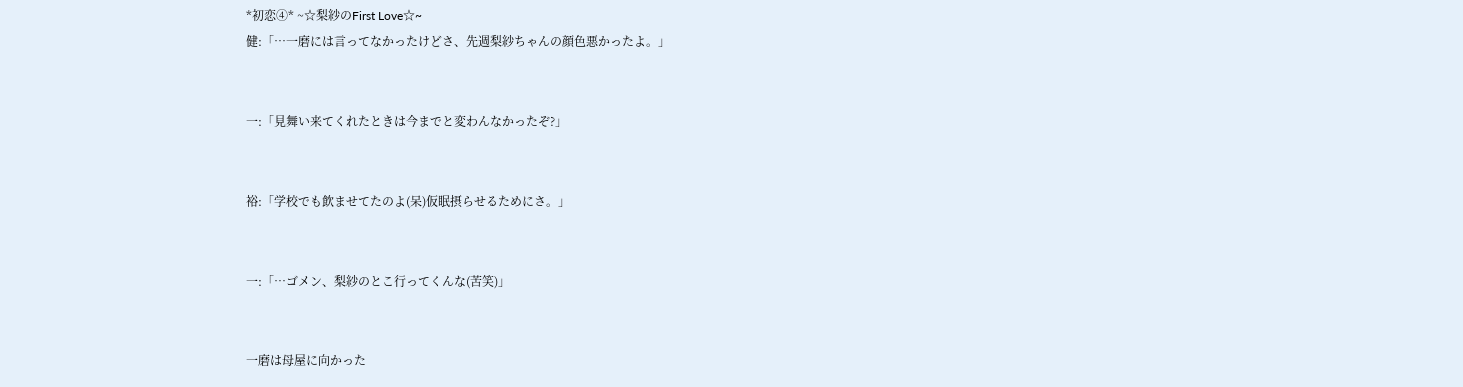*初恋④* ~☆梨紗のFirst Love☆~
健:「…一磨には言ってなかったけどさ、先週梨紗ちゃんの顔色悪かったよ。」


一:「見舞い来てくれたときは今までと変わんなかったぞ?」


裕:「学校でも飲ませてたのよ(呆)仮眠摂らせるためにさ。」


一:「…ゴメン、梨紗のとこ行ってくんな(苦笑)」


一磨は母屋に向かった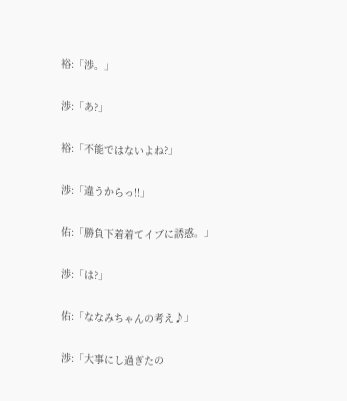裕:「渉。」


渉:「あ?」


裕:「不能ではないよね?」


渉:「違うからっ!!」


佑:「勝負下着着てイブに誘惑。」


渉:「は?」


佑:「ななみちゃんの考え♪」


渉:「大事にし過ぎたの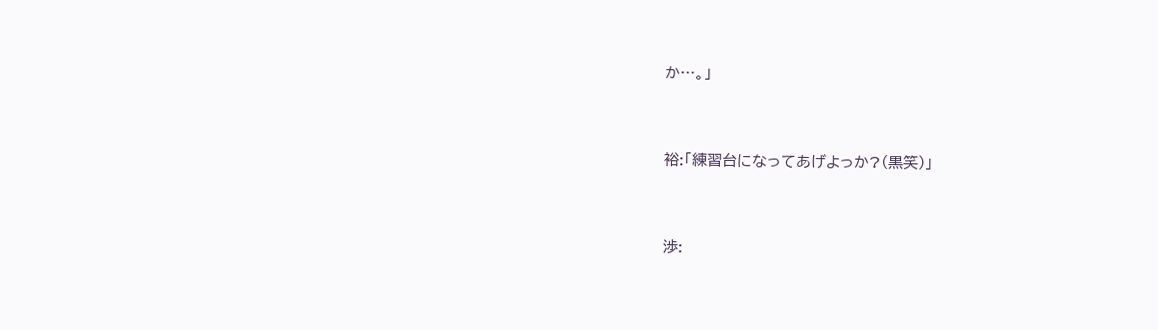か…。」


裕:「練習台になってあげよっか?(黒笑)」


渉: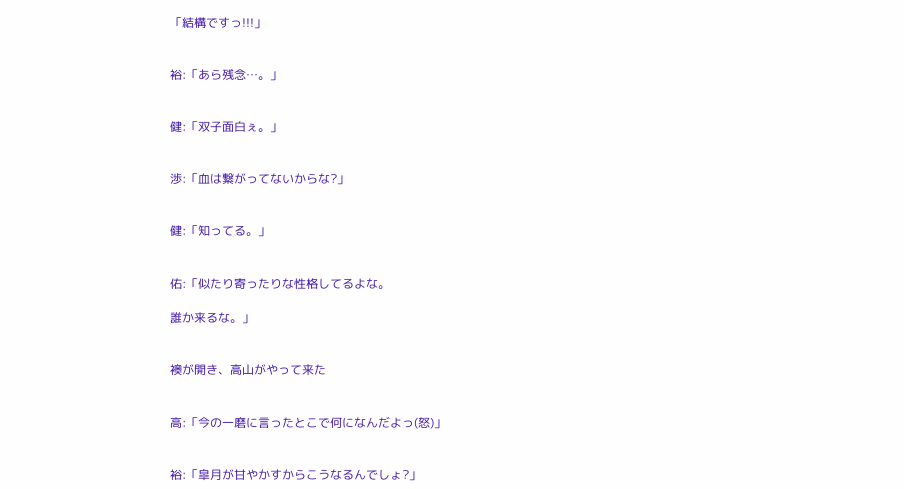「結構ですっ!!!」


裕:「あら残念…。」


健:「双子面白ぇ。」


渉:「血は繋がってないからな?」


健:「知ってる。」


佑:「似たり寄ったりな性格してるよな。

誰か来るな。」


襖が開き、高山がやって来た


高:「今の一磨に言ったとこで何になんだよっ(怒)」


裕:「皐月が甘やかすからこうなるんでしょ?」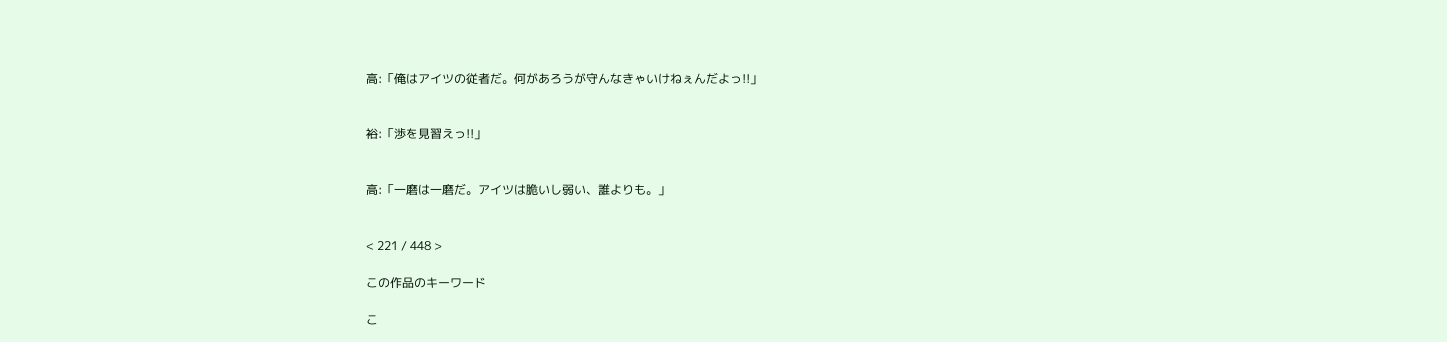高:「俺はアイツの従者だ。何があろうが守んなきゃいけねぇんだよっ!!」


裕:「渉を見習えっ!!」


高:「一磨は一磨だ。アイツは脆いし弱い、誰よりも。」


< 221 / 448 >

この作品のキーワード

こ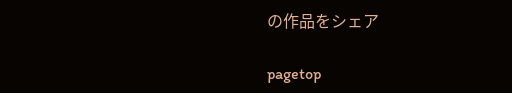の作品をシェア

pagetop